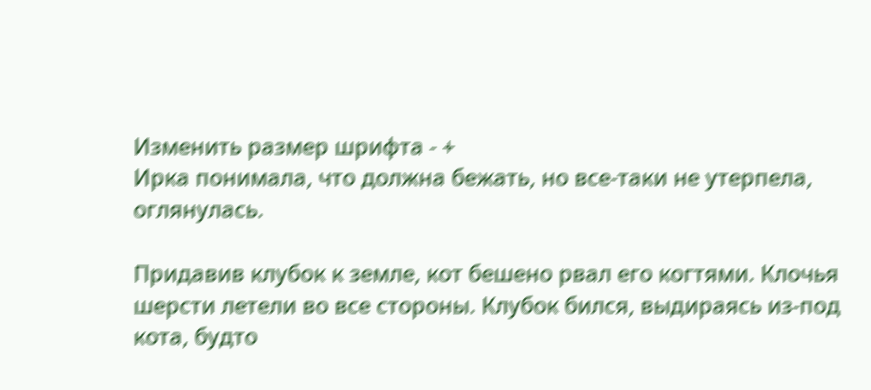Изменить размер шрифта - +
Ирка понимала, что должна бежать, но все-таки не утерпела, оглянулась.

Придавив клубок к земле, кот бешено рвал его когтями. Клочья шерсти летели во все стороны. Клубок бился, выдираясь из-под кота, будто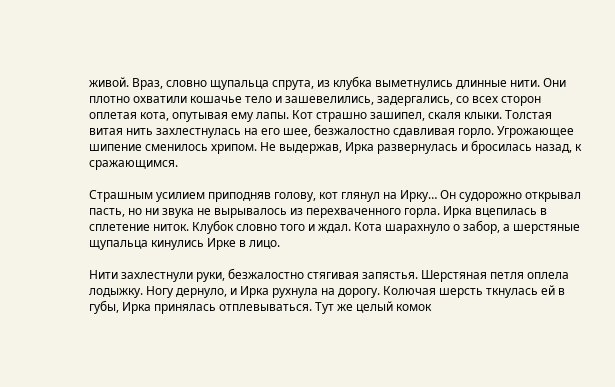живой. Враз, словно щупальца спрута, из клубка выметнулись длинные нити. Они плотно охватили кошачье тело и зашевелились, задергались, со всех сторон оплетая кота, опутывая ему лапы. Кот страшно зашипел, скаля клыки. Толстая витая нить захлестнулась на его шее, безжалостно сдавливая горло. Угрожающее шипение сменилось хрипом. Не выдержав, Ирка развернулась и бросилась назад, к сражающимся.

Страшным усилием приподняв голову, кот глянул на Ирку… Он судорожно открывал пасть, но ни звука не вырывалось из перехваченного горла. Ирка вцепилась в сплетение ниток. Клубок словно того и ждал. Кота шарахнуло о забор, а шерстяные щупальца кинулись Ирке в лицо.

Нити захлестнули руки, безжалостно стягивая запястья. Шерстяная петля оплела лодыжку. Ногу дернуло, и Ирка рухнула на дорогу. Колючая шерсть ткнулась ей в губы, Ирка принялась отплевываться. Тут же целый комок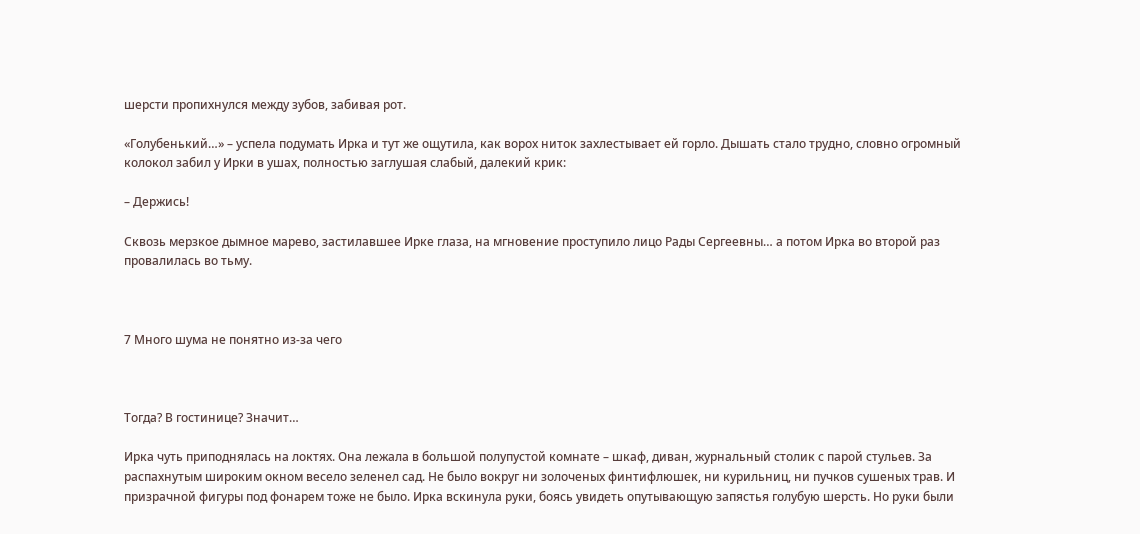шерсти пропихнулся между зубов, забивая рот.

«Голубенький…» – успела подумать Ирка и тут же ощутила, как ворох ниток захлестывает ей горло. Дышать стало трудно, словно огромный колокол забил у Ирки в ушах, полностью заглушая слабый, далекий крик:

– Держись!

Сквозь мерзкое дымное марево, застилавшее Ирке глаза, на мгновение проступило лицо Рады Сергеевны… а потом Ирка во второй раз провалилась во тьму.



7 Много шума не понятно из-за чего



Тогда? В гостинице? Значит…

Ирка чуть приподнялась на локтях. Она лежала в большой полупустой комнате – шкаф, диван, журнальный столик с парой стульев. За распахнутым широким окном весело зеленел сад. Не было вокруг ни золоченых финтифлюшек, ни курильниц, ни пучков сушеных трав. И призрачной фигуры под фонарем тоже не было. Ирка вскинула руки, боясь увидеть опутывающую запястья голубую шерсть. Но руки были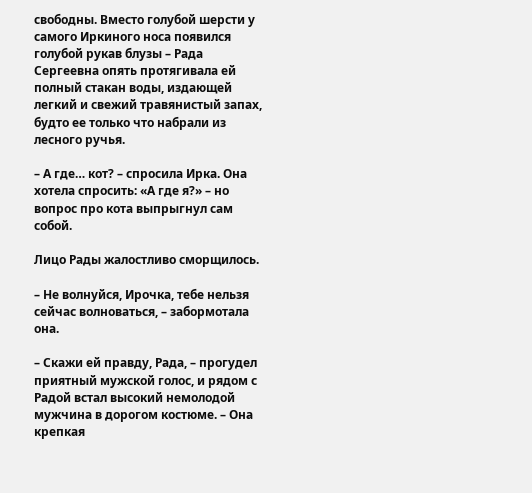свободны. Вместо голубой шерсти у самого Иркиного носа появился голубой рукав блузы – Рада Сергеевна опять протягивала ей полный стакан воды, издающей легкий и свежий травянистый запах, будто ее только что набрали из лесного ручья.

– А где… кот? – спросила Ирка. Она хотела спросить: «А где я?» – но вопрос про кота выпрыгнул сам собой.

Лицо Рады жалостливо сморщилось.

– Не волнуйся, Ирочка, тебе нельзя сейчас волноваться, – забормотала она.

– Скажи ей правду, Рада, – прогудел приятный мужской голос, и рядом с Радой встал высокий немолодой мужчина в дорогом костюме. – Она крепкая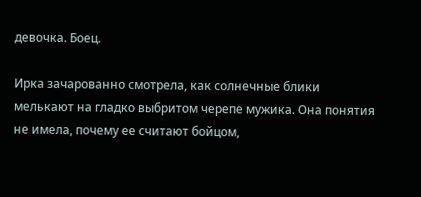девочка. Боец.

Ирка зачарованно смотрела, как солнечные блики мелькают на гладко выбритом черепе мужика. Она понятия не имела, почему ее считают бойцом,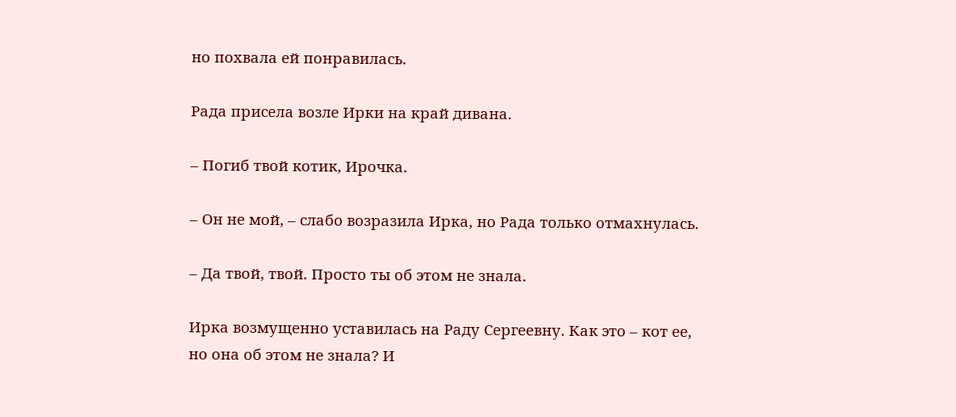но похвала ей понравилась.

Рада присела возле Ирки на край дивана.

– Погиб твой котик, Ирочка.

– Он не мой, – слабо возразила Ирка, но Рада только отмахнулась.

– Да твой, твой. Просто ты об этом не знала.

Ирка возмущенно уставилась на Раду Сергеевну. Как это – кот ее, но она об этом не знала? И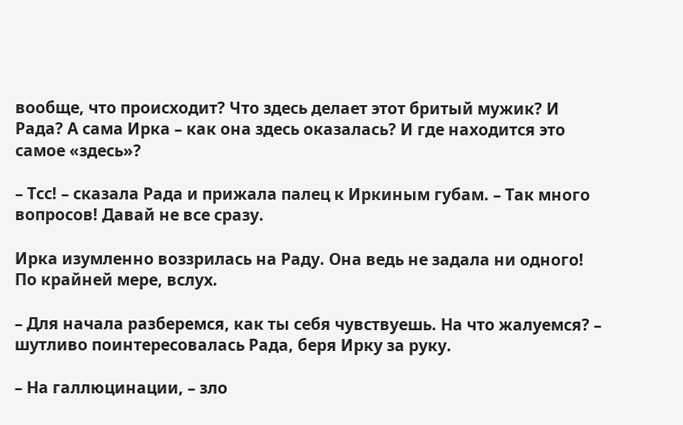вообще, что происходит? Что здесь делает этот бритый мужик? И Рада? А сама Ирка – как она здесь оказалась? И где находится это самое «здесь»?

– Тсс! – сказала Рада и прижала палец к Иркиным губам. – Так много вопросов! Давай не все сразу.

Ирка изумленно воззрилась на Раду. Она ведь не задала ни одного! По крайней мере, вслух.

– Для начала разберемся, как ты себя чувствуешь. На что жалуемся? – шутливо поинтересовалась Рада, беря Ирку за руку.

– На галлюцинации, – зло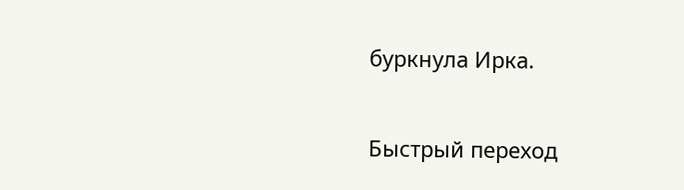буркнула Ирка.

Быстрый переход